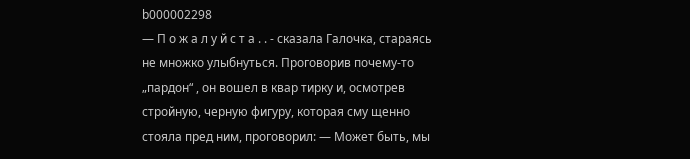b000002298
— П о ж а л у й с т а . . - сказала Галочка, стараясь не множко улыбнуться. Проговорив почему-то „пардон“ , он вошел в квар тирку и, осмотрев стройную, черную фигуру, которая сму щенно стояла пред ним, проговорил: — Может быть, мы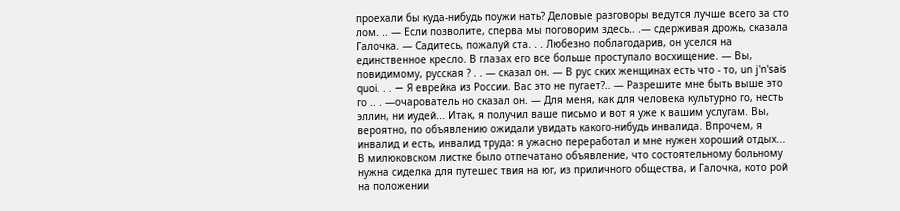проехали бы куда-нибудь поужи нать? Деловые разговоры ведутся лучше всего за сто лом. .. — Если позволите, сперва мы поговорим здесь.. .— сдерживая дрожь, сказала Галочка. — Садитесь, пожалуй ста. . . Любезно поблагодарив, он уселся на единственное кресло. В глазах его все больше проступало восхищение. — Вы, повидимому, русская ? . . — сказал он. — В рус ских женщинах есть что - то, un j'n'sais quoi. . . — Я еврейка из России. Вас это не пугает?.. — Разрешите мне быть выше это го .. . —очарователь но сказал он. — Для меня, как для человека культурно го, несть эллин, ни иудей... Итак, я получил ваше письмо и вот я уже к вашим услугам. Вы, вероятно, по объявлению ожидали увидать какого-нибудь инвалида. Впрочем, я инвалид и есть, инвалид труда: я ужасно переработал и мне нужен хороший отдых... В милюковском листке было отпечатано объявление, что состоятельному больному нужна сиделка для путешес твия на юг, из приличного общества, и Галочка, кото рой на положении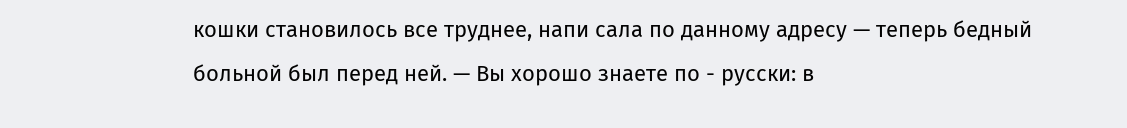кошки становилось все труднее, напи сала по данному адресу — теперь бедный больной был перед ней. — Вы хорошо знаете по - русски: в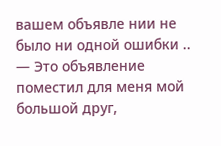вашем объявле нии не было ни одной ошибки .. — Это объявление поместил для меня мой большой друг,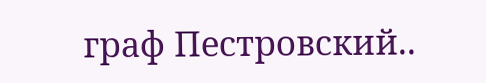граф Пестровский..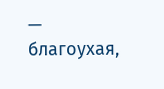— благоухая,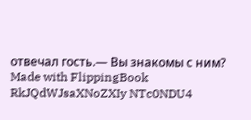отвечал гость.— Вы знакомы с ним?
Made with FlippingBook
RkJQdWJsaXNoZXIy NTc0NDU4